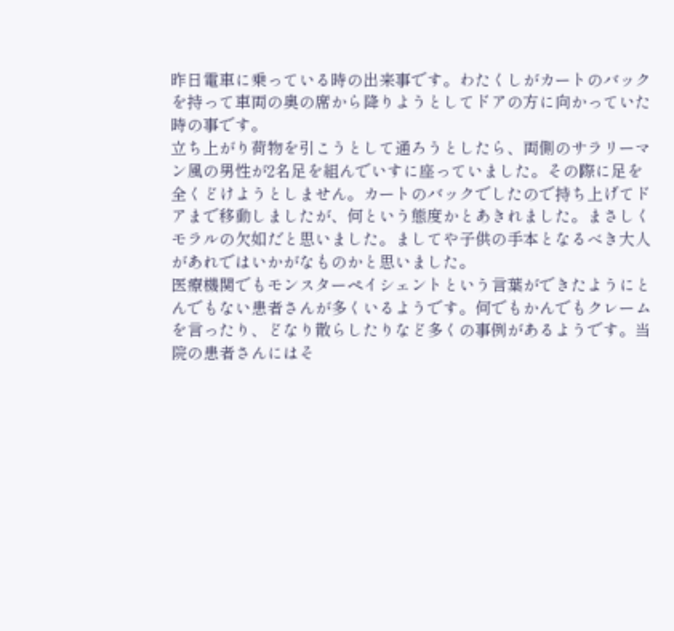昨日電車に乗っている時の出来事です。わたくしがカートのバックを持って車両の奥の席から降りようとしてドアの方に向かっていた時の事です。
立ち上がり荷物を引こうとして通ろうとしたら、両側のサラリーマン風の男性が2名足を組んでいすに座っていました。その際に足を全くどけようとしません。カートのバックでしたので持ち上げてドアまで移動しましたが、何という態度かとあきれました。まさしくモラルの欠如だと思いました。ましてや子供の手本となるべき大人があれではいかがなものかと思いました。
医療機関でもモンスターペイシェントという言葉ができたようにとんでもない患者さんが多くいるようです。何でもかんでもクレームを言ったり、どなり散らしたりなど多くの事例があるようです。当院の患者さんにはそ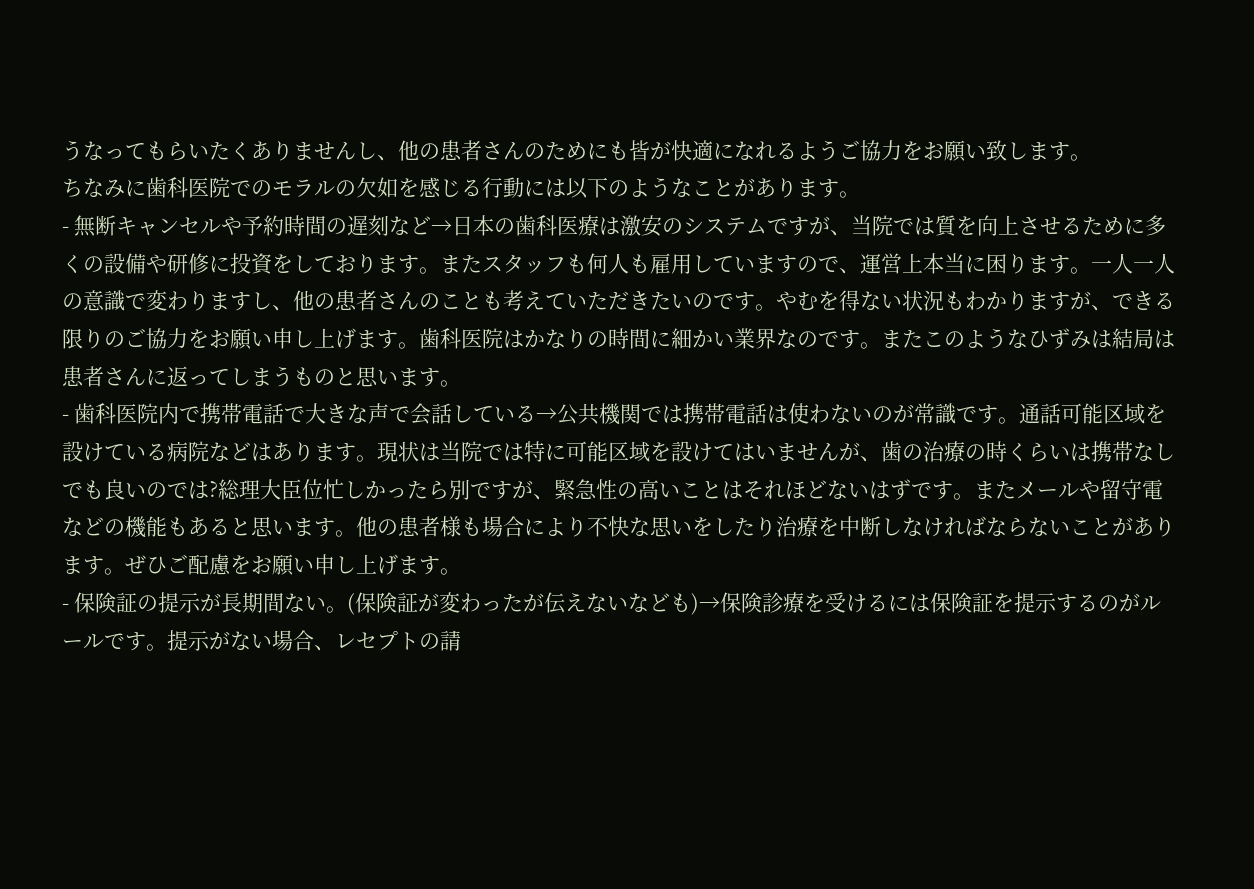うなってもらいたくありませんし、他の患者さんのためにも皆が快適になれるようご協力をお願い致します。
ちなみに歯科医院でのモラルの欠如を感じる行動には以下のようなことがあります。
- 無断キャンセルや予約時間の遅刻など→日本の歯科医療は激安のシステムですが、当院では質を向上させるために多くの設備や研修に投資をしております。またスタッフも何人も雇用していますので、運営上本当に困ります。一人一人の意識で変わりますし、他の患者さんのことも考えていただきたいのです。やむを得ない状況もわかりますが、できる限りのご協力をお願い申し上げます。歯科医院はかなりの時間に細かい業界なのです。またこのようなひずみは結局は患者さんに返ってしまうものと思います。
- 歯科医院内で携帯電話で大きな声で会話している→公共機関では携帯電話は使わないのが常識です。通話可能区域を設けている病院などはあります。現状は当院では特に可能区域を設けてはいませんが、歯の治療の時くらいは携帯なしでも良いのでは?総理大臣位忙しかったら別ですが、緊急性の高いことはそれほどないはずです。またメールや留守電などの機能もあると思います。他の患者様も場合により不快な思いをしたり治療を中断しなければならないことがあります。ぜひご配慮をお願い申し上げます。
- 保険証の提示が長期間ない。(保険証が変わったが伝えないなども)→保険診療を受けるには保険証を提示するのがルールです。提示がない場合、レセプトの請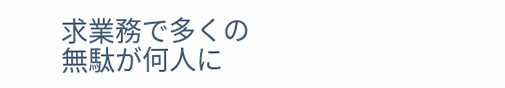求業務で多くの無駄が何人に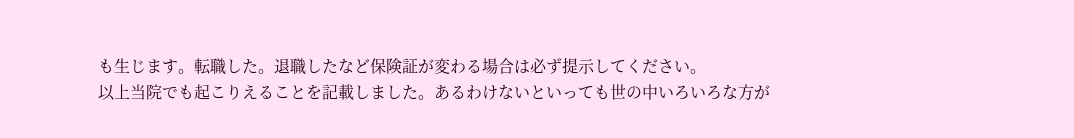も生じます。転職した。退職したなど保険証が変わる場合は必ず提示してください。
以上当院でも起こりえることを記載しました。あるわけないといっても世の中いろいろな方が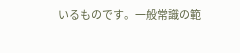いるものです。一般常識の範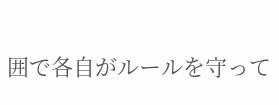囲で各自がルールを守って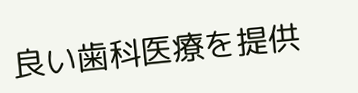良い歯科医療を提供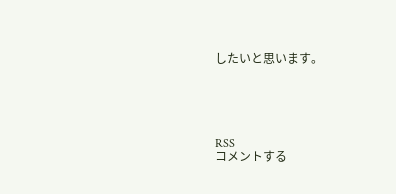したいと思います。





RSS
コメントする